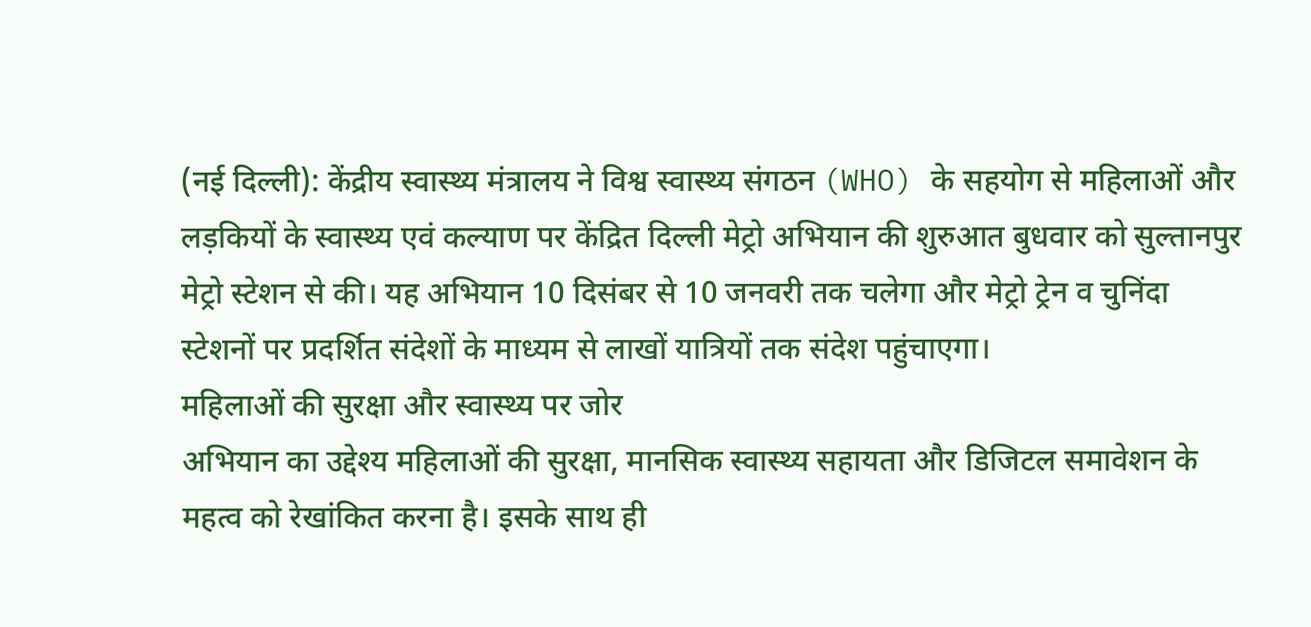(नई दिल्ली): केंद्रीय स्वास्थ्य मंत्रालय ने विश्व स्वास्थ्य संगठन (WHO) के सहयोग से महिलाओं और लड़कियों के स्वास्थ्य एवं कल्याण पर केंद्रित दिल्ली मेट्रो अभियान की शुरुआत बुधवार को सुल्तानपुर मेट्रो स्टेशन से की। यह अभियान 10 दिसंबर से 10 जनवरी तक चलेगा और मेट्रो ट्रेन व चुनिंदा स्टेशनों पर प्रदर्शित संदेशों के माध्यम से लाखों यात्रियों तक संदेश पहुंचाएगा।
महिलाओं की सुरक्षा और स्वास्थ्य पर जोर
अभियान का उद्देश्य महिलाओं की सुरक्षा, मानसिक स्वास्थ्य सहायता और डिजिटल समावेशन के महत्व को रेखांकित करना है। इसके साथ ही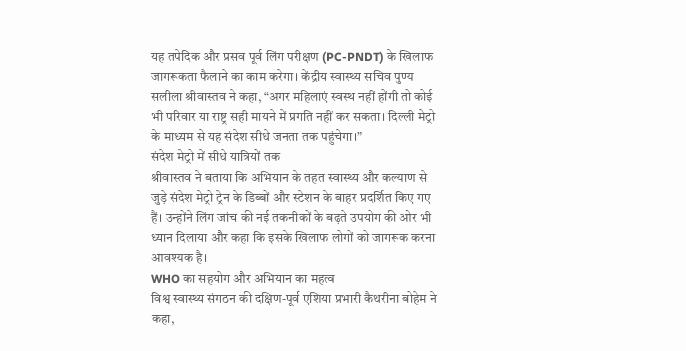यह तपेदिक और प्रसव पूर्व लिंग परीक्षण (PC-PNDT) के खिलाफ जागरूकता फैलाने का काम करेगा। केंद्रीय स्वास्थ्य सचिव पुण्य सलीला श्रीवास्तव ने कहा, “अगर महिलाएं स्वस्थ नहीं होंगी तो कोई भी परिवार या राष्ट्र सही मायने में प्रगति नहीं कर सकता। दिल्ली मेट्रो के माध्यम से यह संदेश सीधे जनता तक पहुंचेगा।”
संदेश मेट्रो में सीधे यात्रियों तक
श्रीवास्तव ने बताया कि अभियान के तहत स्वास्थ्य और कल्याण से जुड़े संदेश मेट्रो ट्रेन के डिब्बों और स्टेशन के बाहर प्रदर्शित किए गए हैं। उन्होंने लिंग जांच की नई तकनीकों के बढ़ते उपयोग की ओर भी ध्यान दिलाया और कहा कि इसके खिलाफ लोगों को जागरूक करना आवश्यक है।
WHO का सहयोग और अभियान का महत्व
विश्व स्वास्थ्य संगठन की दक्षिण-पूर्व एशिया प्रभारी कैथरीना बोहेम ने कहा,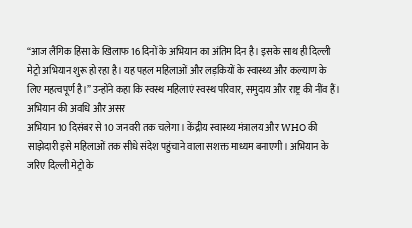“आज लैंगिक हिंसा के खिलाफ 16 दिनों के अभियान का अंतिम दिन है। इसके साथ ही दिल्ली मेट्रो अभियान शुरू हो रहा है। यह पहल महिलाओं और लड़कियों के स्वास्थ्य और कल्याण के लिए महत्वपूर्ण है।” उन्होंने कहा कि स्वस्थ महिलाएं स्वस्थ परिवार, समुदाय और राष्ट्र की नींव हैं।
अभियान की अवधि और असर
अभियान 10 दिसंबर से 10 जनवरी तक चलेगा। केंद्रीय स्वास्थ्य मंत्रालय और WHO की साझेदारी इसे महिलाओं तक सीधे संदेश पहुंचाने वाला सशक्त माध्यम बनाएगी। अभियान के जरिए दिल्ली मेट्रो के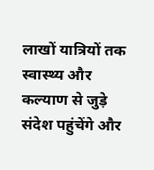लाखों यात्रियों तक स्वास्थ्य और कल्याण से जुड़े संदेश पहुंचेंगे और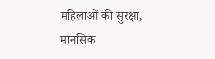महिलाओं की सुरक्षा, मानसिक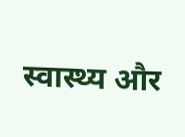स्वास्थ्य और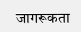जागरूकता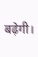बढ़ेगी।